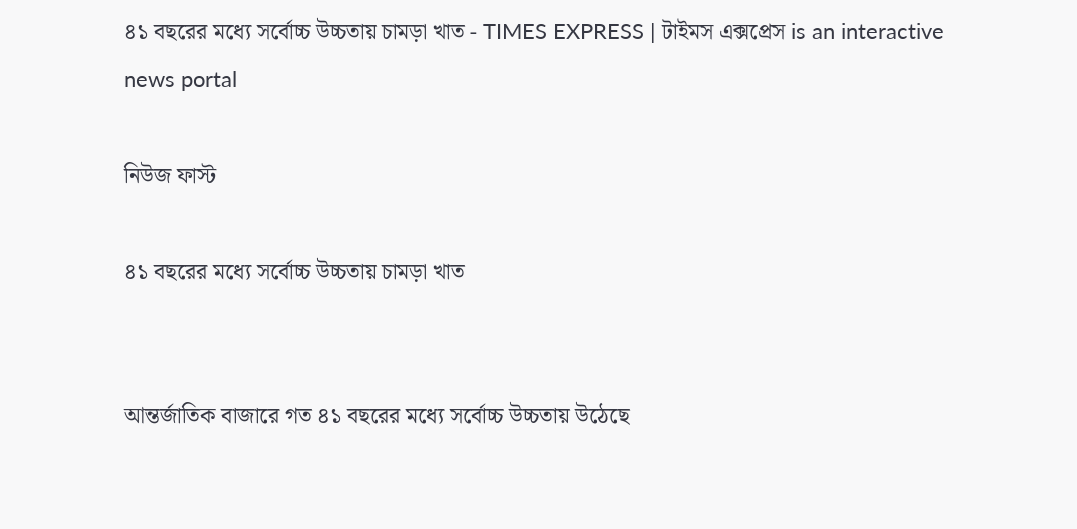৪১ বছরের মধ্যে সর্বোচ্চ উচ্চতায় চামড়া খাত - TIMES EXPRESS | টাইমস এক্সপ্রেস is an interactive news portal

নিউজ ফাস্ট

৪১ বছরের মধ্যে সর্বোচ্চ উচ্চতায় চামড়া খাত


আন্তর্জাতিক বাজারে গত ৪১ বছরের মধ্যে সর্বোচ্চ উচ্চতায় উঠেছে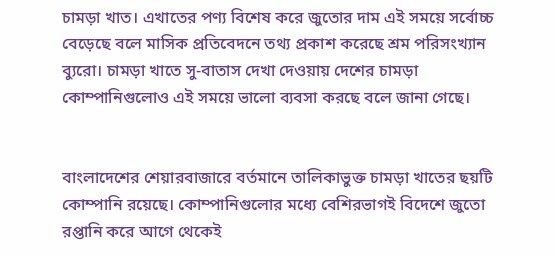চামড়া খাত। এখাতের পণ্য বিশেষ করে জুতোর দাম এই সময়ে সর্বোচ্চ বেড়েছে বলে মাসিক প্রতিবেদনে তথ্য প্রকাশ করেছে শ্রম পরিসংখ্যান ব্যুরো। চামড়া খাতে সু-বাতাস দেখা দেওয়ায় দেশের চামড়া কোম্পানিগুলোও এই সময়ে ভালো ব্যবসা করছে বলে জানা গেছে।


বাংলাদেশের শেয়ারবাজারে বর্তমানে তালিকাভুক্ত চামড়া খাতের ছয়টি কোম্পানি রয়েছে। কোম্পানিগুলোর মধ্যে বেশিরভাগই বিদেশে জুতো রপ্তানি করে আগে থেকেই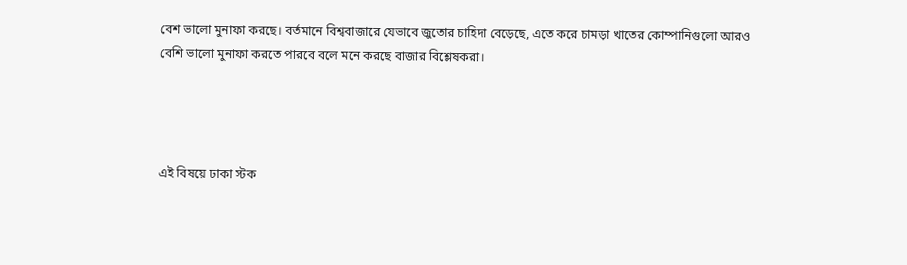বেশ ভালো মুনাফা করছে। বর্তমানে বিশ্ববাজারে যেভাবে জুতোর চাহিদা বেড়েছে, এতে করে চামড়া খাতের কোম্পানিগুলো আরও বেশি ভালো মুনাফা করতে পারবে বলে মনে করছে বাজার বিশ্লেষকরা।




এই বিষয়ে ঢাকা স্টক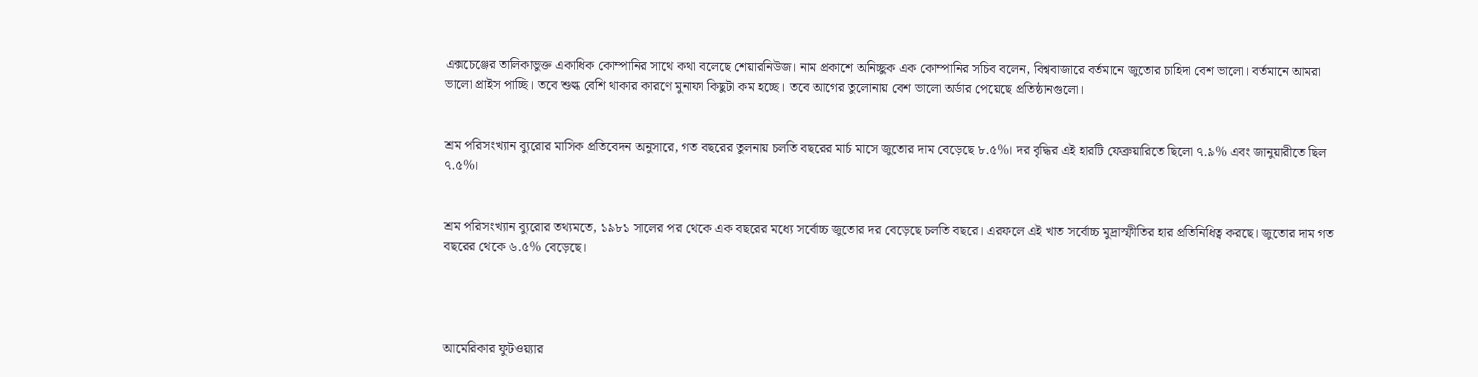এক্সচেঞ্জের তালিকাভুক্ত একাধিক কোম্পানির সাথে কথা বলেছে শেয়ারনিউজ। নাম প্রকাশে অনিচ্ছুক এক কোম্পানির সচিব বলেন, বিশ্ববাজারে বর্তমানে জুতোর চাহিদা বেশ ভালো। বর্তমানে আমরা ভালো প্রাইস পাচ্ছি। তবে শুল্ক বেশি থাকার কারণে মুনাফা কিছুটা কম হচ্ছে। তবে আগের তুলোনায় বেশ ভালো অর্ডার পেয়েছে প্রতিষ্ঠানগুলো।


শ্রম পরিসংখ্যান ব্যুরোর মাসিক প্রতিবেদন অনুসারে, গত বছরের তুলনায় চলতি বছরের মার্চ মাসে জুতোর দাম বেড়েছে ৮.৫%। দর বৃদ্ধির এই হারটি ফেব্রুয়ারিতে ছিলো ৭.৯% এবং জানুয়ারীতে ছিল ৭.৫%।


শ্রম পরিসংখ্যান ব্যুরোর তথ্যমতে, ১৯৮১ সালের পর থেকে এক বছরের মধ্যে সর্বোচ্চ জুতোর দর বেড়েছে চলতি বছরে। এরফলে এই খাত সর্বোচ্চ মুদ্রাস্ফীতির হার প্রতিনিধিত্ব করছে। জুতোর দাম গত বছরের থেকে ৬.৫% বেড়েছে।




আমেরিকার ফুটওয়্যার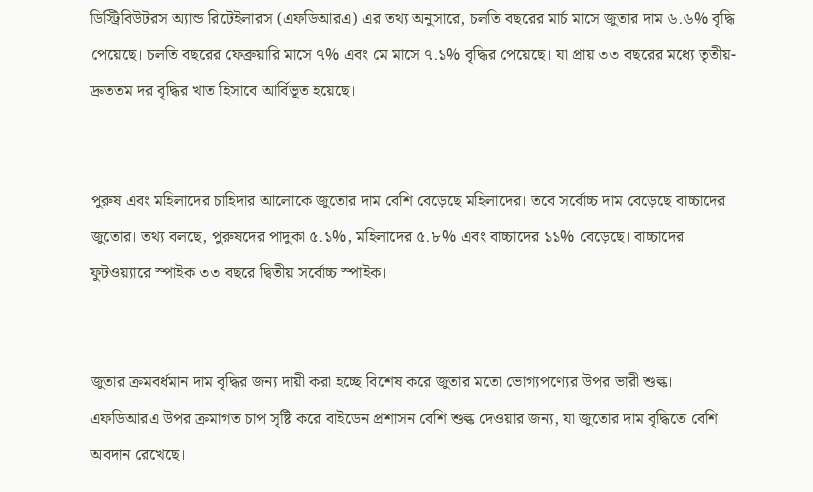ডিস্ট্রিবিউটরস অ্যান্ড রিটেইলারস (এফডিআরএ) এর তথ্য অনুসারে, চলতি বছরের মার্চ মাসে জুতার দাম ৬.৬% বৃদ্ধি পেয়েছে। চলতি বছরের ফেব্রুয়ারি মাসে ৭% এবং মে মাসে ৭.১% বৃদ্ধির পেয়েছে। যা প্রায় ৩৩ বছরের মধ্যে তৃতীয়-দ্রুততম দর বৃদ্ধির খাত হিসাবে আর্বিভূত হয়েছে।


পুরুষ এবং মহিলাদের চাহিদার আলোকে জুতোর দাম বেশি বেড়েছে মহিলাদের। তবে সর্বোচ্চ দাম বেড়েছে বাচ্চাদের জুতোর। তথ্য বলছে, পুরুষদের পাদুকা ৫.১%, মহিলাদের ৫.৮% এবং বাচ্চাদের ১১% বেড়েছে। বাচ্চাদের ফুটওয়্যারে স্পাইক ৩৩ বছরে দ্বিতীয় সর্বোচ্চ স্পাইক।


জুতার ক্রমবর্ধমান দাম বৃদ্ধির জন্য দায়ী করা হচ্ছে বিশেষ করে জুতার মতো ভোগ্যপণ্যের উপর ভারী শুল্ক। এফডিআরএ উপর ক্রমাগত চাপ সৃষ্টি করে বাইডেন প্রশাসন বেশি শুল্ক দেওয়ার জন্য, যা জুতোর দাম বৃদ্ধিতে বেশি অবদান রেখেছে।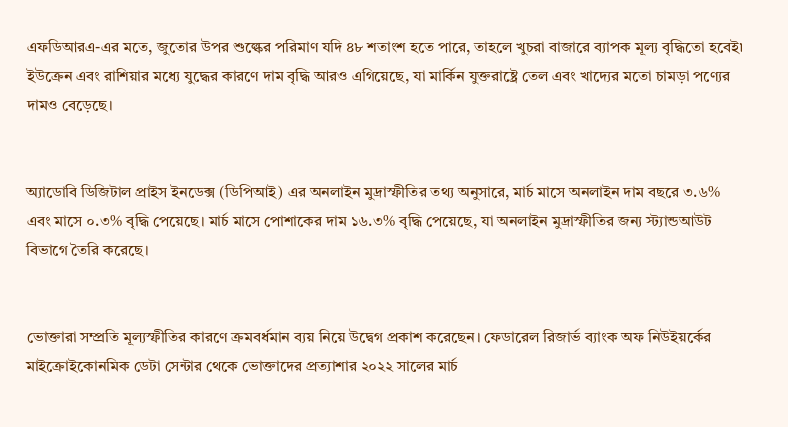এফডিআরএ-এর মতে, জুতোর উপর শুল্কের পরিমাণ যদি ৪৮ শতাংশ হতে পারে, তাহলে খুচরা বাজারে ব্যাপক মূল্য বৃদ্ধিতো হবেই৷ ইউক্রেন এবং রাশিয়ার মধ্যে যুদ্ধের কারণে দাম বৃদ্ধি আরও এগিয়েছে, যা মার্কিন যুক্তরাষ্ট্রে তেল এবং খাদ্যের মতো চামড়া পণ্যের দামও বেড়েছে।


অ্যাডোবি ডিজিটাল প্রাইস ইনডেক্স (ডিপিআই) এর অনলাইন মুদ্রাস্ফীতির তথ্য অনুসারে, মার্চ মাসে অনলাইন দাম বছরে ৩.৬% এবং মাসে ০.৩% বৃদ্ধি পেয়েছে। মার্চ মাসে পোশাকের দাম ১৬.৩% বৃদ্ধি পেয়েছে, যা অনলাইন মুদ্রাস্ফীতির জন্য স্ট্যান্ডআউট বিভাগে তৈরি করেছে।


ভোক্তারা সম্প্রতি মূল্যস্ফীতির কারণে ক্রমবর্ধমান ব্যয় নিয়ে উদ্বেগ প্রকাশ করেছেন। ফেডারেল রিজার্ভ ব্যাংক অফ নিউইয়র্কের মাইক্রোইকোনমিক ডেটা সেন্টার থেকে ভোক্তাদের প্রত্যাশার ২০২২ সালের মার্চ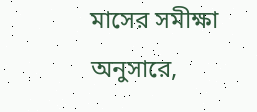মাসের সমীক্ষা অনুসারে,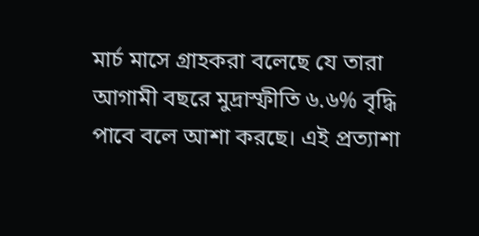মার্চ মাসে গ্রাহকরা বলেছে যে তারা আগামী বছরে মুদ্রাস্ফীতি ৬.৬% বৃদ্ধি পাবে বলে আশা করছে। এই প্রত্যাশা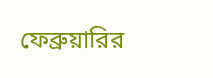ফেব্রুয়ারির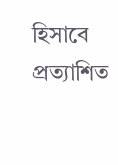হিসাবে প্রত্যাশিত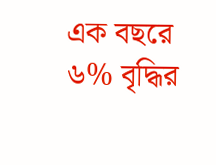এক বছরে ৬% বৃদ্ধির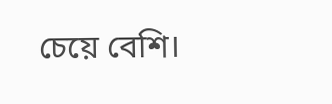চেয়ে বেশি।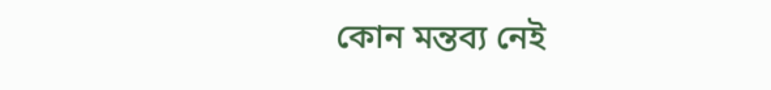কোন মন্তব্য নেই